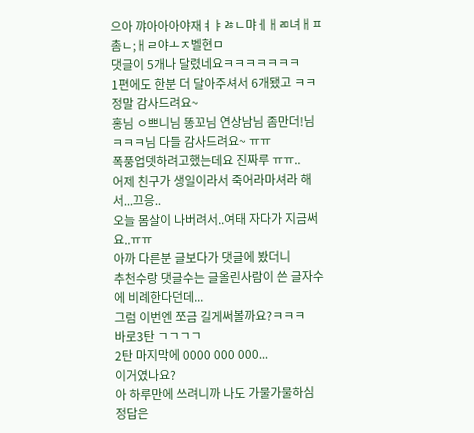으아 꺄아아아야재ㅕㅑㅀㄴ먀ㅔㅐㄻ녀ㅐㅍ촘ㄴ;ㅐㄹ야ㅗㅈ벨현ㅁ
댓글이 5개나 달렸네요ㅋㅋㅋㅋㅋㅋㅋ
1편에도 한분 더 달아주셔서 6개됐고 ㅋㅋ
정말 감사드려요~
홍님 ㅇ쁘니님 똥꼬님 연상남님 좀만더!님 ㅋㅋㅋ님 다들 감사드려요~ ㅠㅠ
폭풍업뎃하려고했는데요 진짜루 ㅠㅠ..
어제 친구가 생일이라서 죽어라마셔라 해서...끄응..
오늘 몸살이 나버려서..여태 자다가 지금써요..ㅠㅠ
아까 다른분 글보다가 댓글에 봤더니
추천수랑 댓글수는 글올린사람이 쓴 글자수에 비례한다던데...
그럼 이번엔 쪼금 길게써볼까요?ㅋㅋㅋ
바로3탄 ㄱㄱㄱㄱ
2탄 마지막에 0000 000 000...
이거였나요?
아 하루만에 쓰려니까 나도 가물가물하심
정답은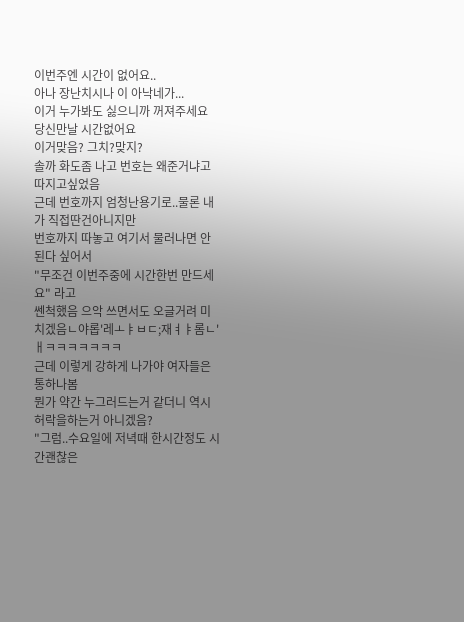이번주엔 시간이 없어요..
아나 장난치시나 이 아낙네가...
이거 누가봐도 싫으니까 꺼져주세요 당신만날 시간없어요
이거맞음? 그치?맞지?
솔까 화도좀 나고 번호는 왜준거냐고 따지고싶었음
근데 번호까지 엄청난용기로..물론 내가 직접딴건아니지만
번호까지 따놓고 여기서 물러나면 안된다 싶어서
"무조건 이번주중에 시간한번 만드세요" 라고
쎈척했음 으악 쓰면서도 오글거려 미치겠음ㄴ야롭'레ㅗㅑㅂㄷ;재ㅕㅑ롬ㄴ'ㅐㅋㅋㅋㅋㅋㅋㅋ
근데 이렇게 강하게 나가야 여자들은 통하나봄
뭔가 약간 누그러드는거 같더니 역시 허락을하는거 아니겠음?
"그럼..수요일에 저녁때 한시간정도 시간괜찮은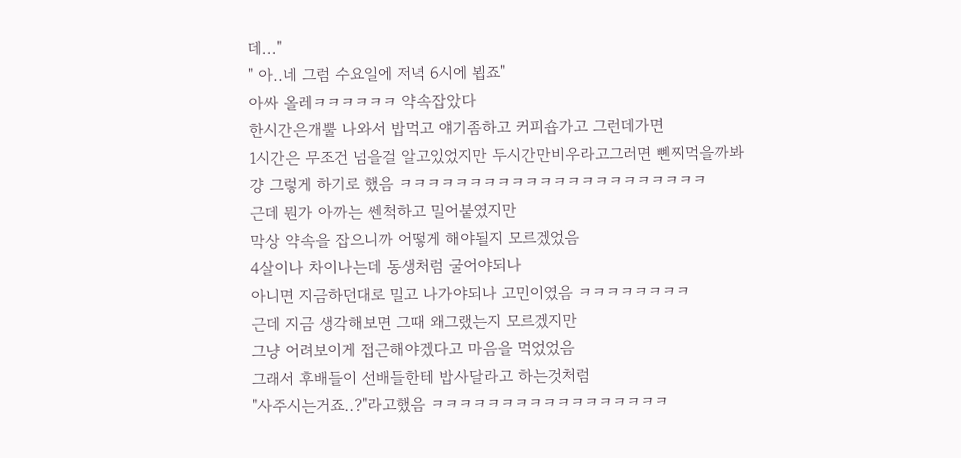데..."
" 아..네 그럼 수요일에 저녁 6시에 뵙죠"
아싸 올레ㅋㅋㅋㅋㅋㅋ 약속잡았다
한시간은개뿔 나와서 밥먹고 얘기좀하고 커피숍가고 그런데가면
1시간은 무조건 넘을걸 알고있었지만 두시간만비우라고그러면 뼨찌먹을까봐
걍 그렇게 하기로 했음 ㅋㅋㅋㅋㅋㅋㅋㅋㅋㅋㅋㅋㅋㅋㅋㅋㅋㅋㅋㅋㅋㅋ
근데 뭔가 아까는 쎈척하고 밀어붙였지만
막상 약속을 잡으니까 어떻게 해야될지 모르겠었음
4살이나 차이나는데 동생처럼 굴어야되나
아니면 지금하던대로 밀고 나가야되나 고민이였음 ㅋㅋㅋㅋㅋㅋㅋㅋ
근데 지금 생각해보면 그때 왜그랬는지 모르겠지만
그냥 어려보이게 접근해야겠다고 마음을 먹었었음
그래서 후배들이 선배들한테 밥사달라고 하는것처럼
"사주시는거죠..?"라고했음 ㅋㅋㅋㅋㅋㅋㅋㅋㅋㅋㅋㅋㅋㅋㅋㅋㅋ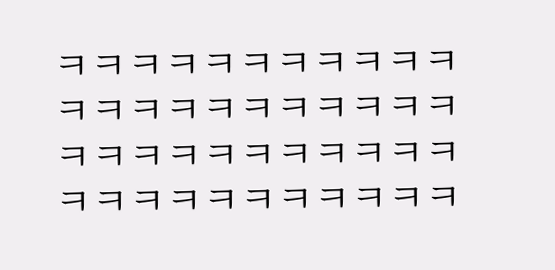ㅋㅋㅋㅋㅋㅋㅋㅋㅋㅋㅋㅋㅋㅋㅋㅋㅋㅋㅋㅋㅋㅋㅋㅋㅋㅋㅋㅋㅋㅋㅋㅋㅋㅋㅋㅋㅋㅋㅋㅋㅋㅋㅋㅋ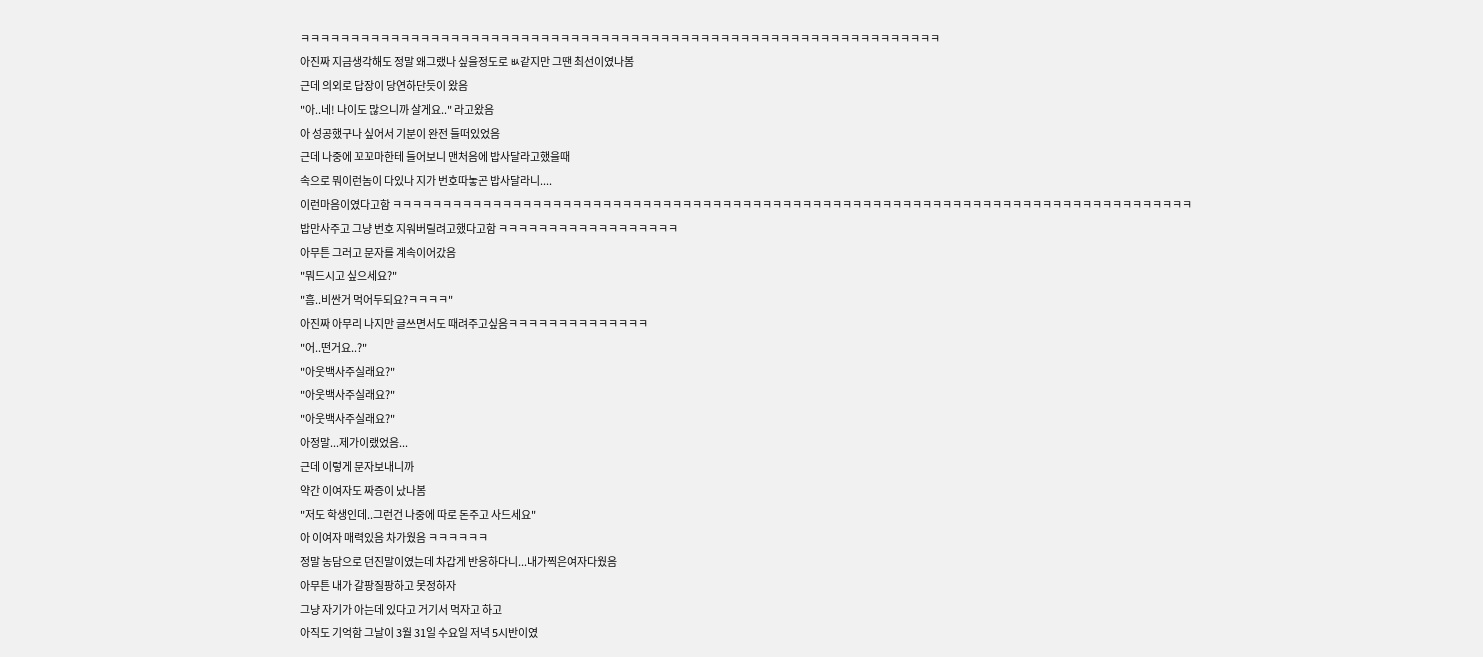ㅋㅋㅋㅋㅋㅋㅋㅋㅋㅋㅋㅋㅋㅋㅋㅋㅋㅋㅋㅋㅋㅋㅋㅋㅋㅋㅋㅋㅋㅋㅋㅋㅋㅋㅋㅋㅋㅋㅋㅋㅋㅋㅋㅋㅋㅋㅋㅋㅋㅋㅋㅋㅋㅋㅋㅋㅋㅋㅋㅋㅋㅋㅋㅋ
아진짜 지금생각해도 정말 왜그랬나 싶을정도로 ㅄ같지만 그땐 최선이였나봄
근데 의외로 답장이 당연하단듯이 왔음
"아..네! 나이도 많으니까 살게요.." 라고왔음
아 성공했구나 싶어서 기분이 완전 들떠있었음
근데 나중에 꼬꼬마한테 들어보니 맨처음에 밥사달라고했을때
속으로 뭐이런놈이 다있나 지가 번호따놓곤 밥사달라니....
이런마음이였다고함 ㅋㅋㅋㅋㅋㅋㅋㅋㅋㅋㅋㅋㅋㅋㅋㅋㅋㅋㅋㅋㅋㅋㅋㅋㅋㅋㅋㅋㅋㅋㅋㅋㅋㅋㅋㅋㅋㅋㅋㅋㅋㅋㅋㅋㅋㅋㅋㅋㅋㅋㅋㅋㅋㅋㅋㅋㅋㅋㅋㅋㅋㅋㅋㅋㅋㅋㅋㅋㅋㅋㅋㅋㅋㅋㅋㅋㅋㅋㅋㅋ
밥만사주고 그냥 번호 지워버릴려고했다고함 ㅋㅋㅋㅋㅋㅋㅋㅋㅋㅋㅋㅋㅋㅋㅋㅋㅋㅋ
아무튼 그러고 문자를 계속이어갔음
"뭐드시고 싶으세요?"
"흠..비싼거 먹어두되요?ㅋㅋㅋㅋ"
아진짜 아무리 나지만 글쓰면서도 때려주고싶음ㅋㅋㅋㅋㅋㅋㅋㅋㅋㅋㅋㅋㅋㅋ
"어..떤거요..?"
"아웃백사주실래요?"
"아웃백사주실래요?"
"아웃백사주실래요?"
아정말...제가이랬었음...
근데 이렇게 문자보내니까
약간 이여자도 짜증이 났나봄
"저도 학생인데..그런건 나중에 따로 돈주고 사드세요"
아 이여자 매력있음 차가웠음 ㅋㅋㅋㅋㅋㅋ
정말 농담으로 던진말이였는데 차갑게 반응하다니...내가찍은여자다웠음
아무튼 내가 갈팡질팡하고 못정하자
그냥 자기가 아는데 있다고 거기서 먹자고 하고
아직도 기억함 그날이 3월 31일 수요일 저녁 5시반이였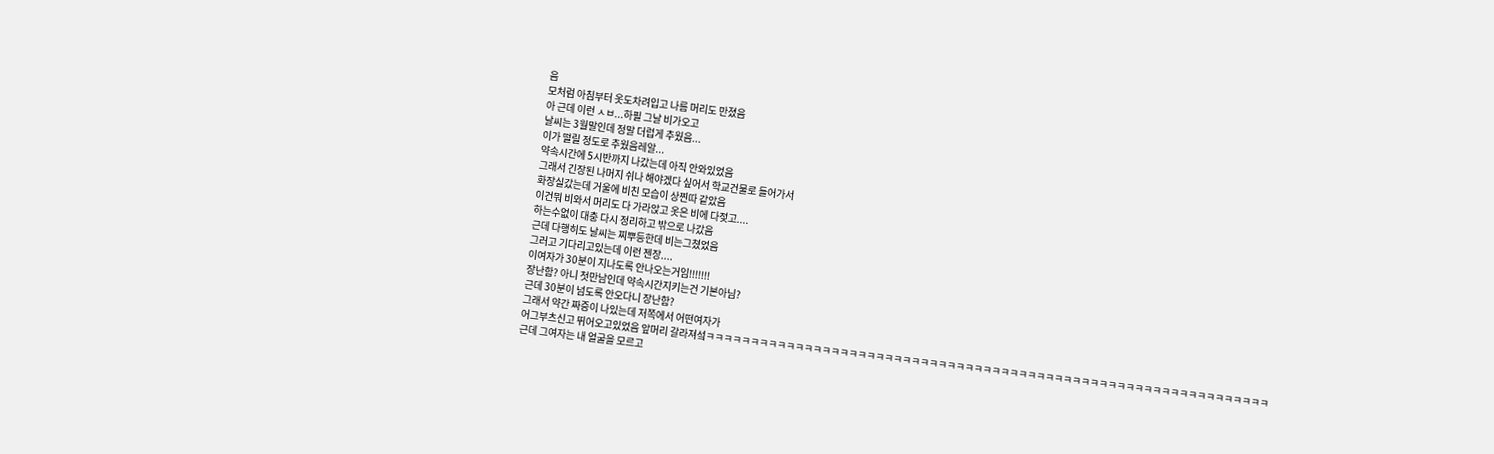음
모처럼 아침부터 옷도차려입고 나름 머리도 만졌음
아 근데 이런 ㅅㅂ...하필 그날 비가오고
날씨는 3월말인데 정말 더럽게 추웠음...
이가 떨릴 정도로 추웠음레알...
약속시간에 5시반까지 나갔는데 아직 안와있었음
그래서 긴장된 나머지 쉬나 해야겠다 싶어서 학교건물로 들어가서
화장실갔는데 거울에 비친 모습이 상찐따 같았음
이건뭐 비와서 머리도 다 가라앉고 옷은 비에 다젖고....
하는수없이 대충 다시 정리하고 밖으로 나갔음
근데 다행히도 날씨는 찌뿌등한데 비는그쳤었음
그러고 기다리고있는데 이런 젠장....
이여자가 30분이 지나도록 안나오는거임!!!!!!!
장난함? 아니 첫만남인데 약속시간지키는건 기본아님?
근데 30분이 넘도록 안오다니 장난함?
그래서 약간 짜증이 나있는데 저쪽에서 어떤여자가
어그부츠신고 뛰어오고있었음 앞머리 갈라져섴ㅋㅋㅋㅋㅋㅋㅋㅋㅋㅋㅋㅋㅋㅋㅋㅋㅋㅋㅋㅋㅋㅋㅋㅋㅋㅋㅋㅋㅋㅋㅋㅋㅋㅋㅋㅋㅋㅋㅋㅋㅋㅋㅋㅋㅋㅋㅋㅋㅋㅋㅋㅋㅋㅋㅋㅋㅋㅋㅋㅋㅋㅋㅋ
근데 그여자는 내 얼굴을 모르고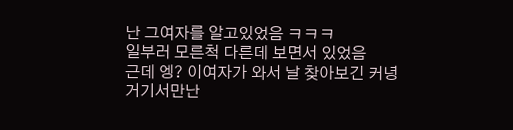난 그여자를 알고있었음 ㅋㅋㅋ
일부러 모른척 다른데 보면서 있었음
근데 엥? 이여자가 와서 날 찾아보긴 커녕
거기서만난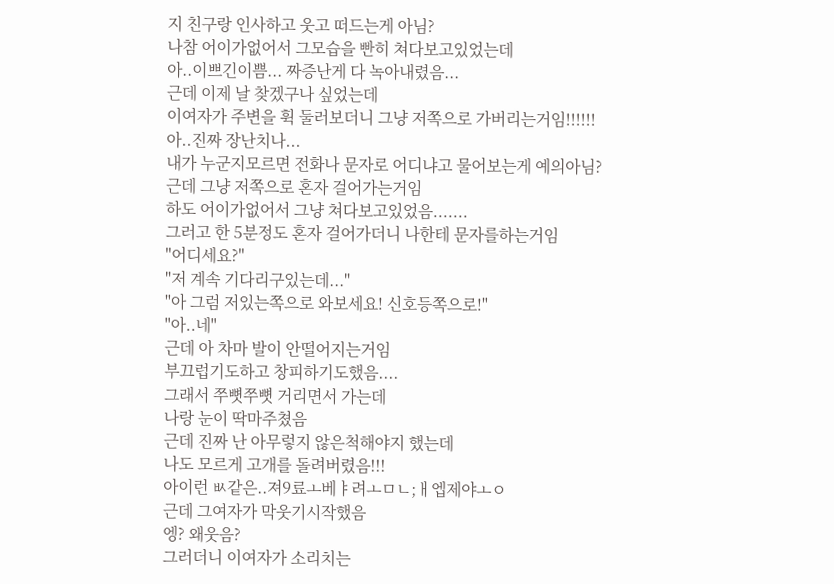지 친구랑 인사하고 웃고 떠드는게 아님?
나참 어이가없어서 그모습을 빤히 쳐다보고있었는데
아..이쁘긴이쁨... 짜증난게 다 녹아내렸음...
근데 이제 날 찾겠구나 싶었는데
이여자가 주변을 휙 둘러보더니 그냥 저쪽으로 가버리는거임!!!!!!
아..진짜 장난치나...
내가 누군지모르면 전화나 문자로 어디냐고 물어보는게 예의아님?
근데 그냥 저쪽으로 혼자 걸어가는거임
하도 어이가없어서 그냥 쳐다보고있었음.......
그러고 한 5분정도 혼자 걸어가더니 나한테 문자를하는거임
"어디세요?"
"저 계속 기다리구있는데..."
"아 그럼 저있는쪽으로 와보세요! 신호등쪽으로!"
"아..네"
근데 아 차마 발이 안떨어지는거임
부끄럽기도하고 창피하기도했음....
그래서 쭈뼛쭈뼛 거리면서 가는데
나랑 눈이 딱마주쳤음
근데 진짜 난 아무렇지 않은척해야지 했는데
나도 모르게 고개를 돌려버렸음!!!
아이런 ㅄ같은..져9료ㅗ베ㅑ려ㅗㅁㄴ;ㅐ엡제야ㅗㅇ
근데 그여자가 막웃기시작했음
엥? 왜웃음?
그러더니 이여자가 소리치는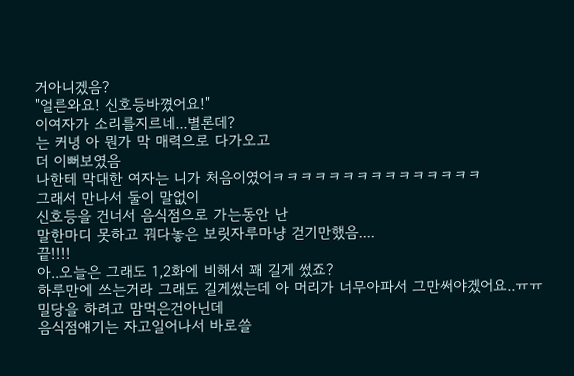거아니겠음?
"얼른와요! 신호등바꼈어요!"
이여자가 소리를지르네...별론데?
는 커녕 아 뭔가 막 매력으로 다가오고
더 이뻐보였음
나한테 막대한 여자는 니가 처음이였어ㅋㅋㅋㅋㅋㅋㅋㅋㅋㅋㅋㅋㅋㅋㅋ
그래서 만나서 둘이 말없이
신호등을 건너서 음식점으로 가는동안 난
말한마디 못하고 꿔다놓은 보릿자루마냥 걷기만했음....
끝!!!!
아..오늘은 그래도 1,2화에 비해서 꽤 길게 썼죠?
하루만에 쓰는거라 그래도 길게썼는데 아 머리가 너무아파서 그만써야겠어요..ㅠㅠ
밀당을 하려고 맘먹은건아닌데
음식점얘기는 자고일어나서 바로쓸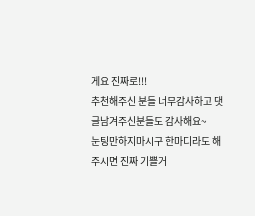게요 진짜로!!!
추천해주신 분들 너무감사하고 댓글남겨주신분들도 감사해요~
눈팅만하지마시구 한마디라도 해주시면 진짜 기쁠거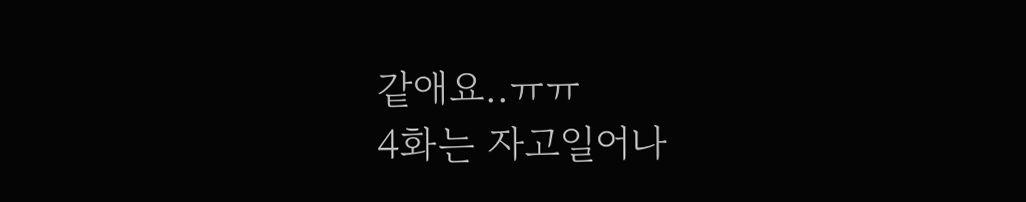같애요..ㅠㅠ
4화는 자고일어나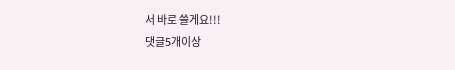서 바로 쓸게요!!!
댓글5개이상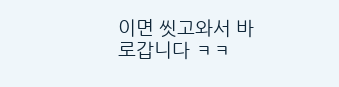이면 씻고와서 바로갑니다 ㅋㅋ